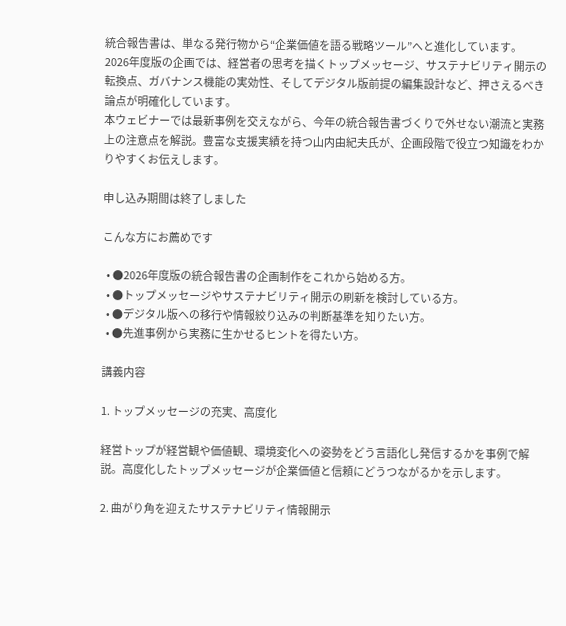統合報告書は、単なる発行物から“企業価値を語る戦略ツール”へと進化しています。
2026年度版の企画では、経営者の思考を描くトップメッセージ、サステナビリティ開示の転換点、ガバナンス機能の実効性、そしてデジタル版前提の編集設計など、押さえるべき論点が明確化しています。
本ウェビナーでは最新事例を交えながら、今年の統合報告書づくりで外せない潮流と実務上の注意点を解説。豊富な支援実績を持つ山内由紀夫氏が、企画段階で役立つ知識をわかりやすくお伝えします。

申し込み期間は終了しました

こんな方にお薦めです

  • ●2026年度版の統合報告書の企画制作をこれから始める方。
  • ●トップメッセージやサステナビリティ開示の刷新を検討している方。
  • ●デジタル版への移行や情報絞り込みの判断基準を知りたい方。
  • ●先進事例から実務に生かせるヒントを得たい方。

講義内容

1. トップメッセージの充実、高度化

経営トップが経営観や価値観、環境変化への姿勢をどう言語化し発信するかを事例で解説。高度化したトップメッセージが企業価値と信頼にどうつながるかを示します。

2. 曲がり角を迎えたサステナビリティ情報開示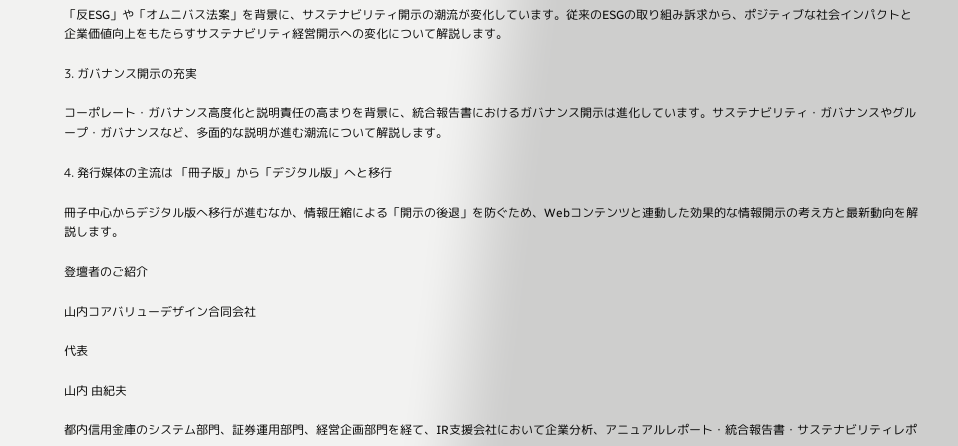「反ESG」や「オムニバス法案」を背景に、サステナビリティ開示の潮流が変化しています。従来のESGの取り組み訴求から、ポジティブな社会インパクトと企業価値向上をもたらすサステナビリティ経営開示への変化について解説します。

3. ガバナンス開示の充実

コーポレート・ガバナンス高度化と説明責任の高まりを背景に、統合報告書におけるガバナンス開示は進化しています。サステナビリティ・ガバナンスやグループ・ガバナンスなど、多面的な説明が進む潮流について解説します。

4. 発行媒体の主流は 「冊子版」から「デジタル版」へと移行

冊子中心からデジタル版へ移行が進むなか、情報圧縮による「開示の後退」を防ぐため、Webコンテンツと連動した効果的な情報開示の考え方と最新動向を解説します。

登壇者のご紹介

山内コアバリューデザイン合同会社

代表

山内 由紀夫

都内信用金庫のシステム部門、証券運用部門、経営企画部門を経て、IR支援会社において企業分析、アニュアルレポート・統合報告書・サステナビリティレポ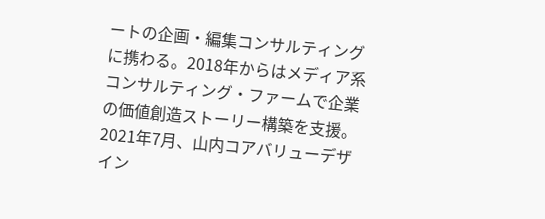ートの企画・編集コンサルティングに携わる。2018年からはメディア系コンサルティング・ファームで企業の価値創造ストーリー構築を支援。2021年7月、山内コアバリューデザイン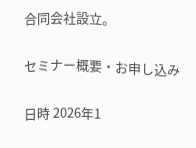合同会社設立。

セミナー概要・お申し込み

日時 2026年1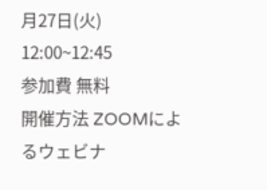月27日(火) 12:00~12:45
参加費 無料
開催方法 ZOOMによるウェビナ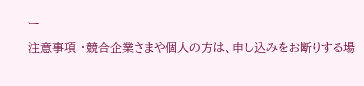ー
注意事項 ・競合企業さまや個人の方は、申し込みをお断りする場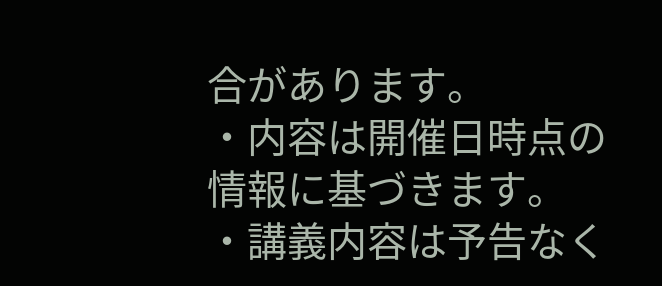合があります。
・内容は開催日時点の情報に基づきます。
・講義内容は予告なく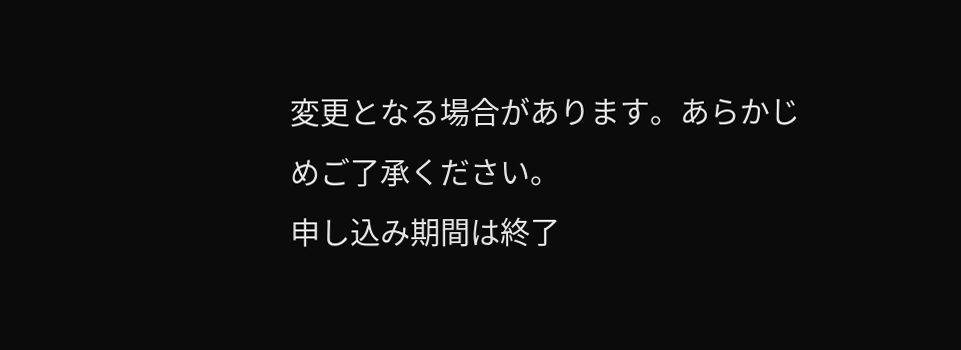変更となる場合があります。あらかじめご了承ください。
申し込み期間は終了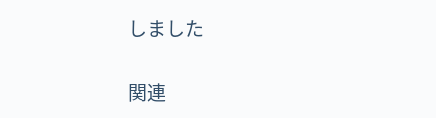しました

関連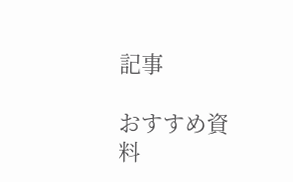記事

おすすめ資料